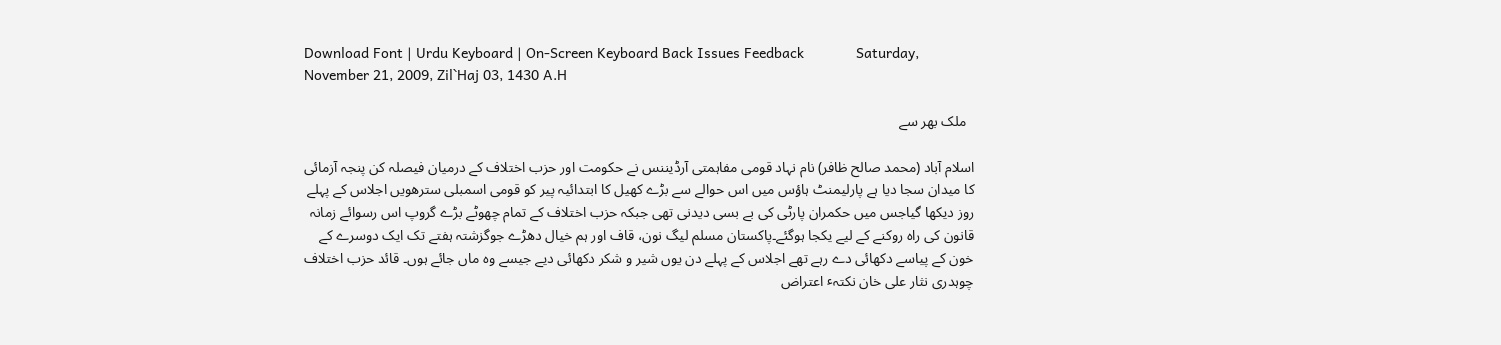Download Font | Urdu Keyboard | On-Screen Keyboard Back Issues Feedback             Saturday, November 21, 2009, Zil`Haj 03, 1430 A.H

  ملک بھر سے

اسلام آباد (محمد صالح ظافر) نام نہاد قومی مفاہمتی آرڈیننس نے حکومت اور حزب اختلاف کے درمیان فیصلہ کن پنجہ آزمائی کا میدان سجا دیا ہے پارلیمنٹ ہاؤس میں اس حوالے سے بڑے کھیل کا ابتدائیہ پیر کو قومی اسمبلی سترھویں اجلاس کے پہلے روز دیکھا گیاجس میں حکمران پارٹی کی بے بسی دیدنی تھی جبکہ حزب اختلاف کے تمام چھوٹے بڑے گروپ اس رسوائے زمانہ قانون کی راہ روکنے کے لیے یکجا ہوگئے۔پاکستان مسلم لیگ نون، قاف اور ہم خیال دھڑے جوگزشتہ ہفتے تک ایک دوسرے کے خون کے پیاسے دکھائی دے رہے تھے اجلاس کے پہلے دن یوں شیر و شکر دکھائی دیے جیسے وہ ماں جائے ہوں۔ قائد حزب اختلاف چوہدری نثار علی خان نکتہٴ اعتراض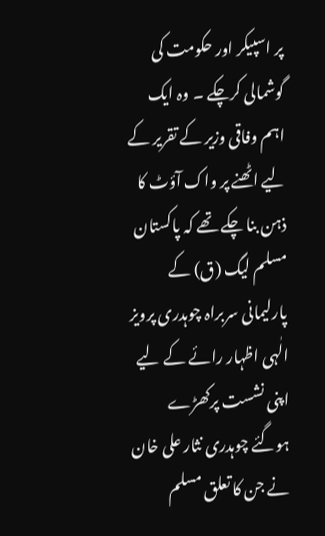پر اسپیکر اور حکومت کی گوشمالی کرچکے ۔ وہ ایک اہم وفاقی وزیر کے تقریر کے لیے اٹھنے پر واک آؤٹ کا ذہن بنا چکے تھے کہ پاکستان مسلم لیگ (ق) کے پارلیمانی سربراہ چوہدری پرویز الٰہی اظہار رائے کے لیے اپنی نشست پرکھڑے ہوگئے چوہدری نثار علی خان نے جن کا تعلق مسلم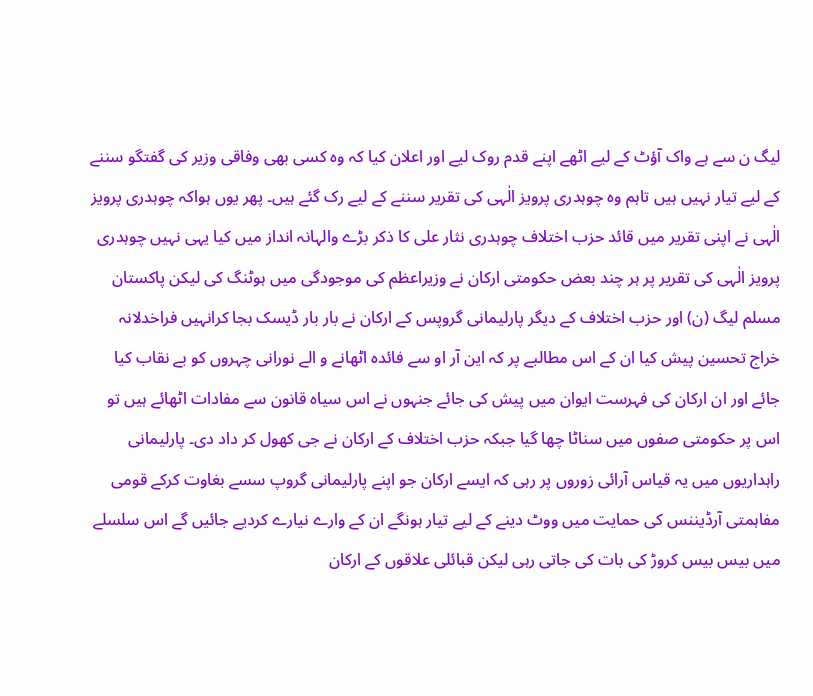لیگ ن سے ہے واک آؤٹ کے لیے اٹھے اپنے قدم روک لیے اور اعلان کیا کہ وہ کسی بھی وفاقی وزیر کی گفتگو سننے کے لیے تیار نہیں ہیں تاہم وہ چوہدری پرویز الٰہی کی تقریر سننے کے لیے رک گئے ہیں۔ پھر یوں ہواکہ چوہدری پرویز الٰہی نے اپنی تقریر میں قائد حزب اختلاف چوہدری نثار علی کا ذکر بڑے والہانہ انداز میں کیا یہی نہیں چوہدری پرویز الٰہی کی تقریر پر ہر چند بعض حکومتی ارکان نے وزیراعظم کی موجودگی میں ہوٹنگ کی لیکن پاکستان مسلم لیگ (ن) اور حزب اختلاف کے دیگر پارلیمانی گروپس کے ارکان نے بار بار ڈیسک بجا کرانہیں فراخدلانہ خراج تحسین پیش کیا ان کے اس مطالبے پر کہ این آر او سے فائدہ اٹھانے و الے نورانی چہروں کو بے نقاب کیا جائے اور ان ارکان کی فہرست ایوان میں پیش کی جائے جنہوں نے اس سیاہ قانون سے مفادات اٹھائے ہیں تو اس پر حکومتی صفوں میں سناٹا چھا گیا جبکہ حزب اختلاف کے ارکان نے جی کھول کر داد دی۔ پارلیمانی راہداریوں میں یہ قیاس آرائی زوروں پر رہی کہ ایسے ارکان جو اپنے پارلیمانی گروپ سسے بغاوت کرکے قومی مفاہمتی آرڈیننس کی حمایت میں ووٹ دینے کے لیے تیار ہونگے ان کے وارے نیارے کردیے جائیں گے اس سلسلے میں بیس بیس کروڑ کی بات کی جاتی رہی لیکن قبائلی علاقوں کے ارکان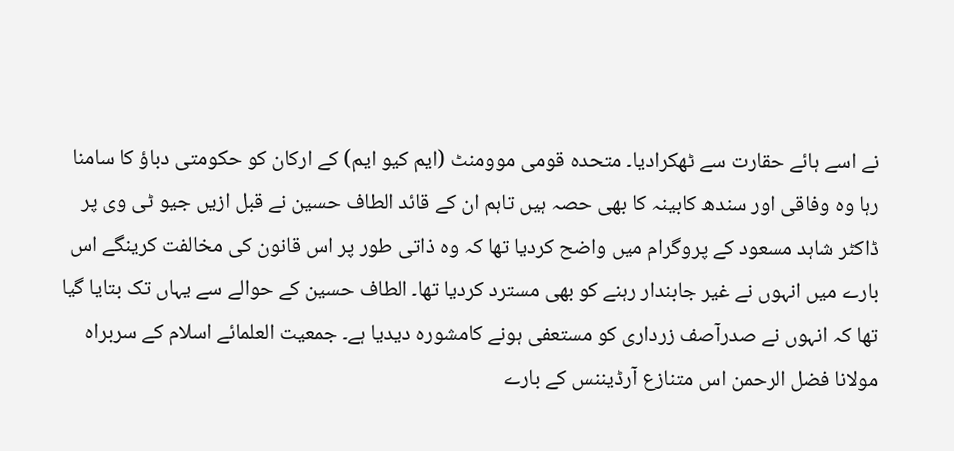نے اسے ہائے حقارت سے ٹھکرادیا۔ متحدہ قومی موومنٹ (ایم کیو ایم) کے ارکان کو حکومتی دباؤ کا سامنا رہا وہ وفاقی اور سندھ کابینہ کا بھی حصہ ہیں تاہم ان کے قائد الطاف حسین نے قبل ازیں جیو ٹی وی پر ڈاکٹر شاہد مسعود کے پروگرام میں واضح کردیا تھا کہ وہ ذاتی طور پر اس قانون کی مخالفت کرینگے اس بارے میں انہوں نے غیر جابندار رہنے کو بھی مسترد کردیا تھا۔ الطاف حسین کے حوالے سے یہاں تک بتایا گیا تھا کہ انہوں نے صدرآصف زرداری کو مستعفی ہونے کامشورہ دیدیا ہے۔ جمعیت العلمائے اسلام کے سربراہ مولانا فضل الرحمن اس متنازع آرڈیننس کے بارے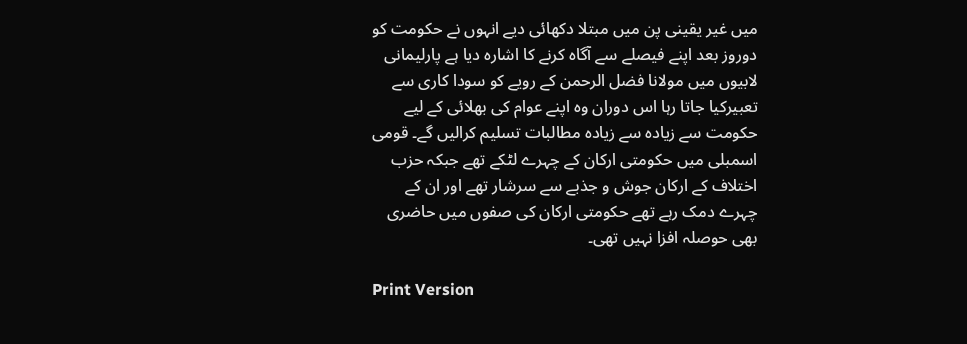میں غیر یقینی پن میں مبتلا دکھائی دیے انہوں نے حکومت کو دوروز بعد اپنے فیصلے سے آگاہ کرنے کا اشارہ دیا ہے پارلیمانی لابیوں میں مولانا فضل الرحمن کے رویے کو سودا کاری سے تعبیرکیا جاتا رہا اس دوران وہ اپنے عوام کی بھلائی کے لیے حکومت سے زیادہ سے زیادہ مطالبات تسلیم کرالیں گے۔ قومی اسمبلی میں حکومتی ارکان کے چہرے لٹکے تھے جبکہ حزب اختلاف کے ارکان جوش و جذبے سے سرشار تھے اور ان کے چہرے دمک رہے تھے حکومتی ارکان کی صفوں میں حاضری بھی حوصلہ افزا نہیں تھی۔

Print Version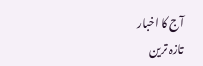آج کا اخبار
تازہ ترین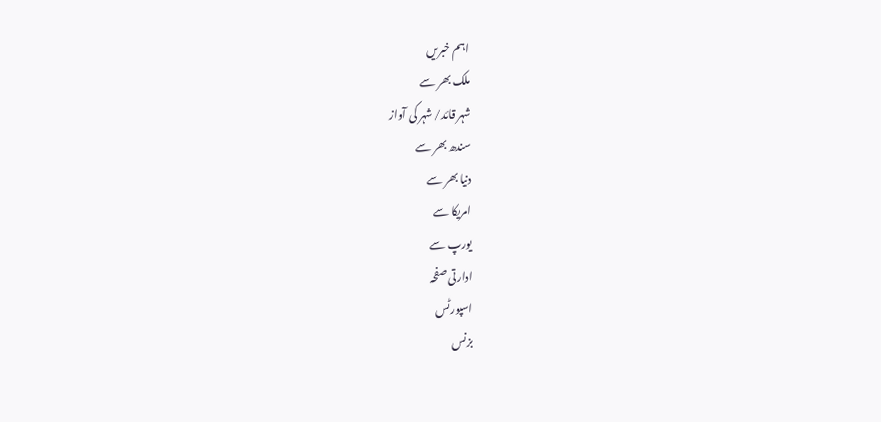اہم خبریں
ملک بھر سے
شہر قائد/ شہر کی آواز
سندھ بھر سے
دنیا بھر سے
امریکا سے
یورپ سے
ادارتی صفحہ
اسپورٹس
بزنس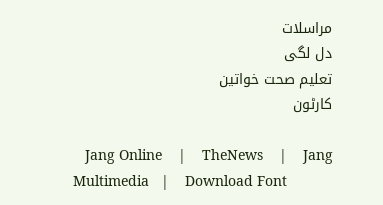مراسلات
دل لگی
تعلیم صحت خواتین
کارٹون

   Jang Online    |    TheNews    |    Jang Multimedia   |    Download Font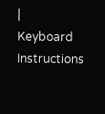|    Keyboard Instructions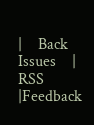|    Back Issues    |    RSS    |Feedback